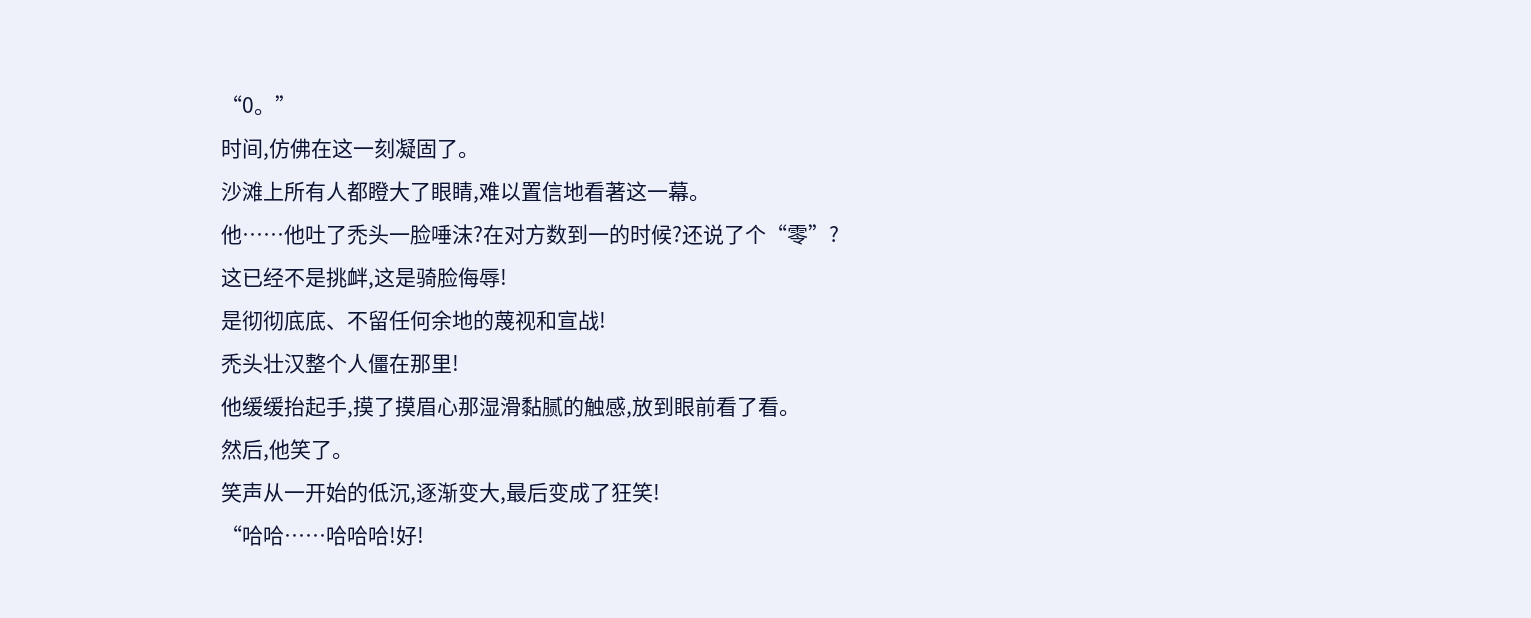“0。”
时间,仿佛在这一刻凝固了。
沙滩上所有人都瞪大了眼睛,难以置信地看著这一幕。
他……他吐了禿头一脸唾沫?在对方数到一的时候?还说了个“零”?
这已经不是挑衅,这是骑脸侮辱!
是彻彻底底、不留任何余地的蔑视和宣战!
禿头壮汉整个人僵在那里!
他缓缓抬起手,摸了摸眉心那湿滑黏腻的触感,放到眼前看了看。
然后,他笑了。
笑声从一开始的低沉,逐渐变大,最后变成了狂笑!
“哈哈……哈哈哈!好!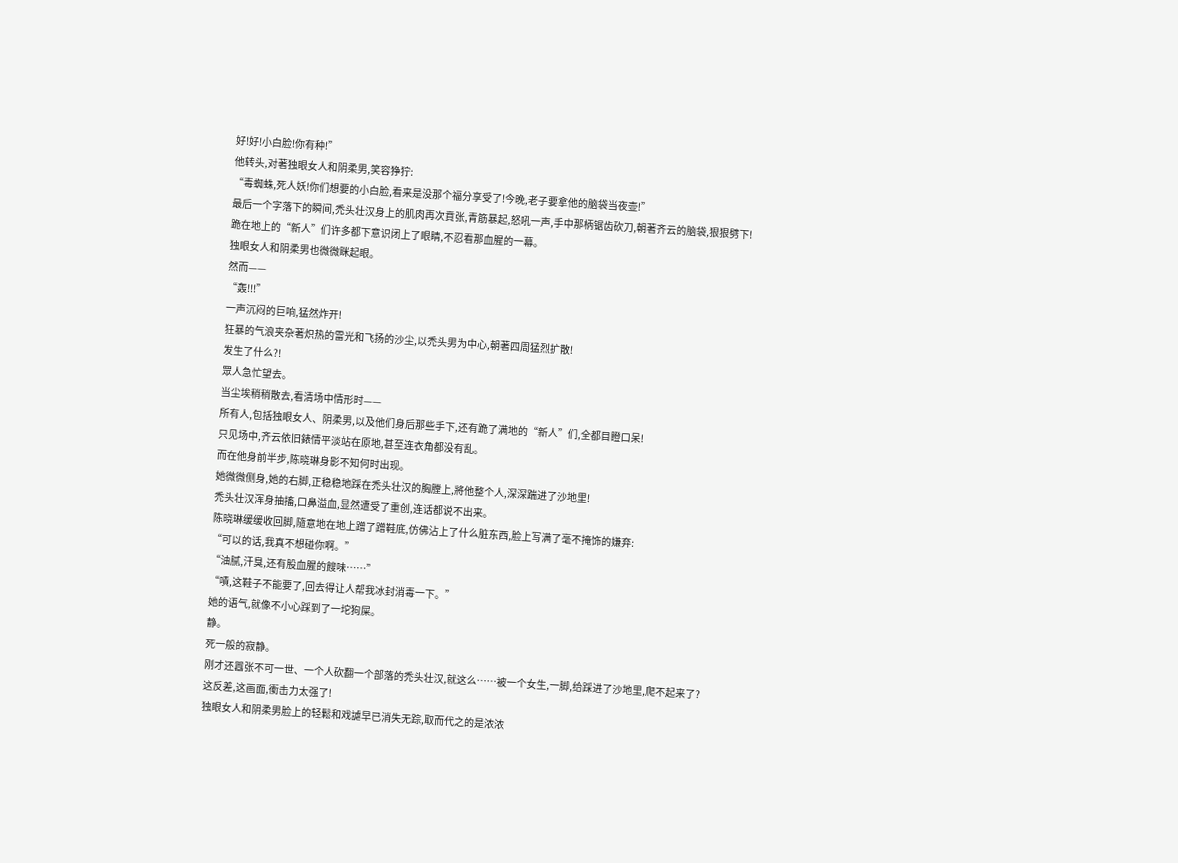好!好!小白脸!你有种!”
他转头,对著独眼女人和阴柔男,笑容狰狞:
“毒蜘蛛,死人妖!你们想要的小白脸,看来是没那个福分享受了!今晚,老子要拿他的脑袋当夜壶!”
最后一个字落下的瞬间,禿头壮汉身上的肌肉再次賁张,青筋暴起,怒吼一声,手中那柄锯齿砍刀,朝著齐云的脑袋,狠狠劈下!
跪在地上的“新人”们许多都下意识闭上了眼睛,不忍看那血腥的一幕。
独眼女人和阴柔男也微微眯起眼。
然而——
“轰!!!”
一声沉闷的巨响,猛然炸开!
狂暴的气浪夹杂著炽热的雷光和飞扬的沙尘,以禿头男为中心,朝著四周猛烈扩散!
发生了什么?!
眾人急忙望去。
当尘埃稍稍散去,看清场中情形时——
所有人,包括独眼女人、阴柔男,以及他们身后那些手下,还有跪了满地的“新人”们,全都目瞪口呆!
只见场中,齐云依旧錶情平淡站在原地,甚至连衣角都没有乱。
而在他身前半步,陈晓琳身影不知何时出现。
她微微侧身,她的右脚,正稳稳地踩在禿头壮汉的胸膛上,將他整个人,深深踹进了沙地里!
禿头壮汉浑身抽搐,口鼻溢血,显然遭受了重创,连话都说不出来。
陈晓琳缓缓收回脚,隨意地在地上蹭了蹭鞋底,仿佛沾上了什么脏东西,脸上写满了毫不掩饰的嫌弃:
“可以的话,我真不想碰你啊。”
“油腻,汗臭,还有股血腥的餿味……”
“嘖,这鞋子不能要了,回去得让人帮我冰封消毒一下。”
她的语气,就像不小心踩到了一坨狗屎。
静。
死一般的寂静。
刚才还囂张不可一世、一个人砍翻一个部落的禿头壮汉,就这么……被一个女生,一脚,给踩进了沙地里,爬不起来了?
这反差,这画面,衝击力太强了!
独眼女人和阴柔男脸上的轻鬆和戏謔早已消失无踪,取而代之的是浓浓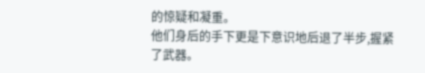的惊疑和凝重。
他们身后的手下更是下意识地后退了半步,握紧了武器。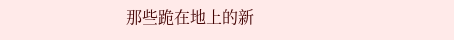那些跪在地上的新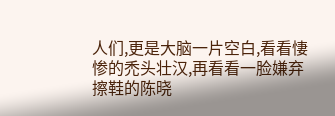人们,更是大脑一片空白,看看悽惨的禿头壮汉,再看看一脸嫌弃擦鞋的陈晓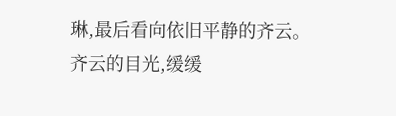琳,最后看向依旧平静的齐云。
齐云的目光,缓缓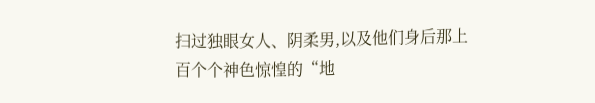扫过独眼女人、阴柔男,以及他们身后那上百个个神色惊惶的“地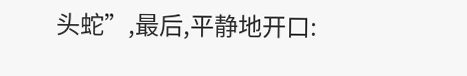头蛇”,最后,平静地开口: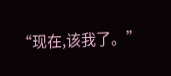“现在,该我了。”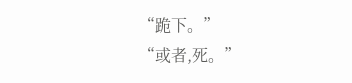“跪下。”
“或者,死。”